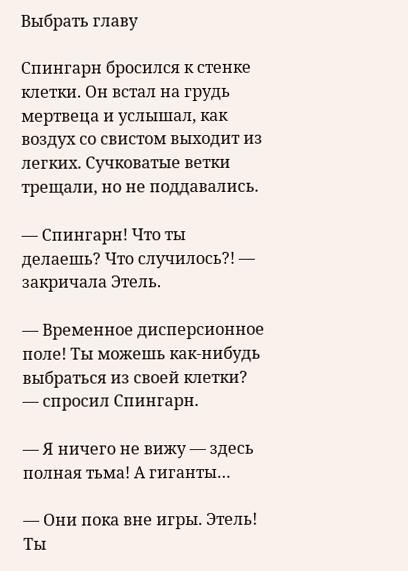Выбрать главу

Спингарн бросился к стенке клетки. Он встал на грудь мертвеца и услышал, как воздух со свистом выходит из легких. Сучковатые ветки трещали, но не поддавались.

— Спингарн! Что ты делаешь? Что случилось?! — закричала Этель.

— Временное дисперсионное поле! Ты можешь как-нибудь выбраться из своей клетки? — спросил Спингарн.

— Я ничего не вижу — здесь полная тьма! А гиганты…

— Они пока вне игры. Этель! Ты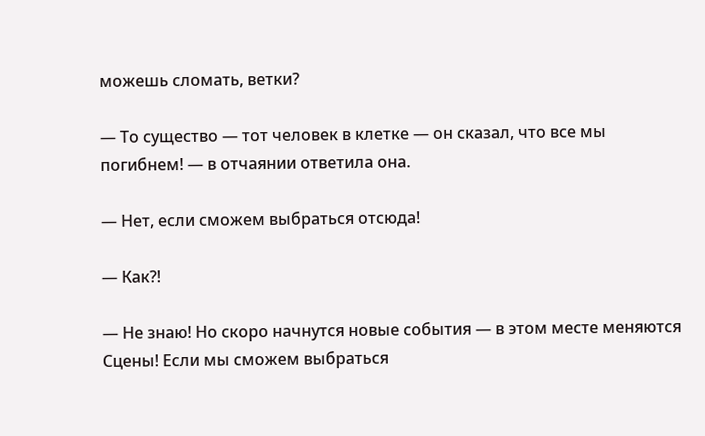можешь сломать, ветки?

— То существо — тот человек в клетке — он сказал, что все мы погибнем! — в отчаянии ответила она.

— Нет, если сможем выбраться отсюда!

— Как?!

— Не знаю! Но скоро начнутся новые события — в этом месте меняются Сцены! Если мы сможем выбраться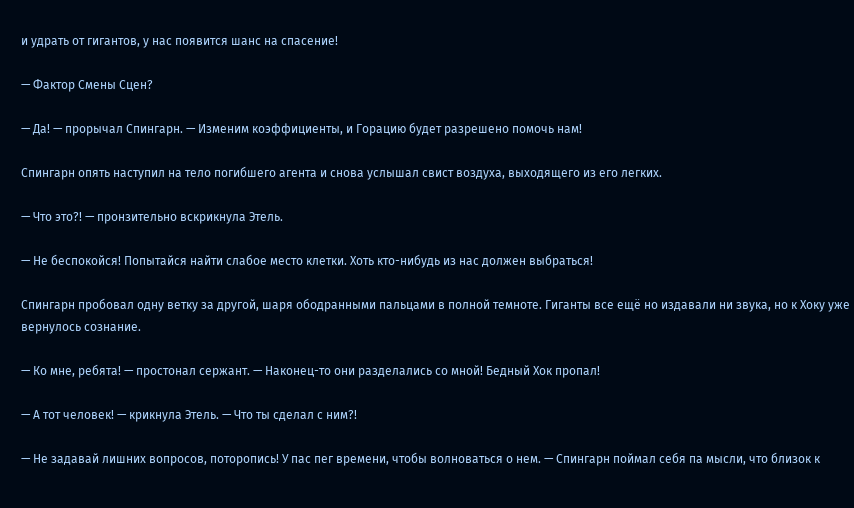и удрать от гигантов, у нас появится шанс на спасение!

— Фактор Смены Сцен?

— Да! — прорычал Спингарн. — Изменим коэффициенты, и Горацию будет разрешено помочь нам!

Спингарн опять наступил на тело погибшего агента и снова услышал свист воздуха, выходящего из его легких.

— Что это?! — пронзительно вскрикнула Этель.

— Не беспокойся! Попытайся найти слабое место клетки. Хоть кто-нибудь из нас должен выбраться!

Спингарн пробовал одну ветку за другой, шаря ободранными пальцами в полной темноте. Гиганты все ещё но издавали ни звука, но к Хоку уже вернулось сознание.

— Ко мне, ребята! — простонал сержант. — Наконец-то они разделались со мной! Бедный Хок пропал!

— А тот человек! — крикнула Этель. — Что ты сделал с ним?!

— Не задавай лишних вопросов, поторопись! У пас пег времени, чтобы волноваться о нем. — Спингарн поймал себя па мысли, что близок к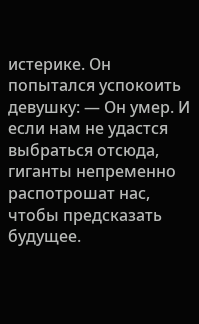истерике. Он попытался успокоить девушку: — Он умер. И если нам не удастся выбраться отсюда, гиганты непременно распотрошат нас, чтобы предсказать будущее.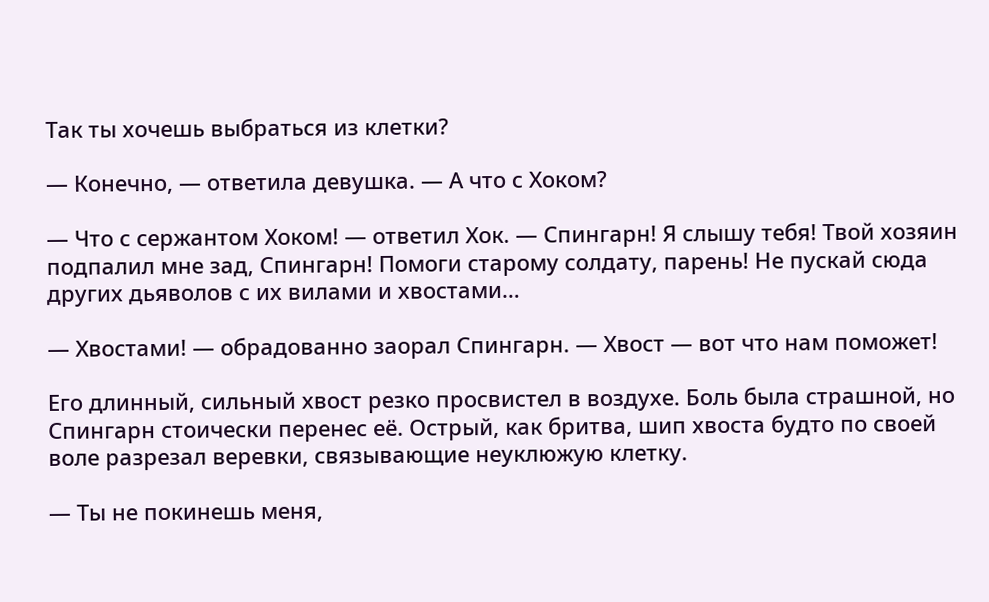Так ты хочешь выбраться из клетки?

— Конечно, — ответила девушка. — А что с Хоком?

— Что с сержантом Хоком! — ответил Хок. — Спингарн! Я слышу тебя! Твой хозяин подпалил мне зад, Спингарн! Помоги старому солдату, парень! Не пускай сюда других дьяволов с их вилами и хвостами…

— Хвостами! — обрадованно заорал Спингарн. — Хвост — вот что нам поможет!

Его длинный, сильный хвост резко просвистел в воздухе. Боль была страшной, но Спингарн стоически перенес её. Острый, как бритва, шип хвоста будто по своей воле разрезал веревки, связывающие неуклюжую клетку.

— Ты не покинешь меня,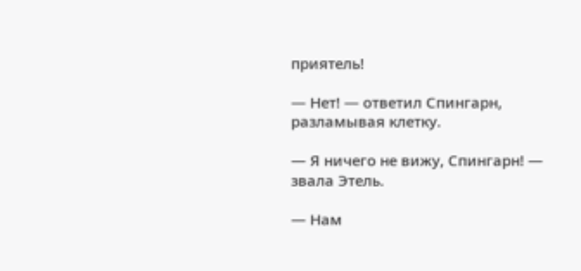приятель!

— Нет! — ответил Спингарн, разламывая клетку.

— Я ничего не вижу, Спингарн! — звала Этель.

— Нам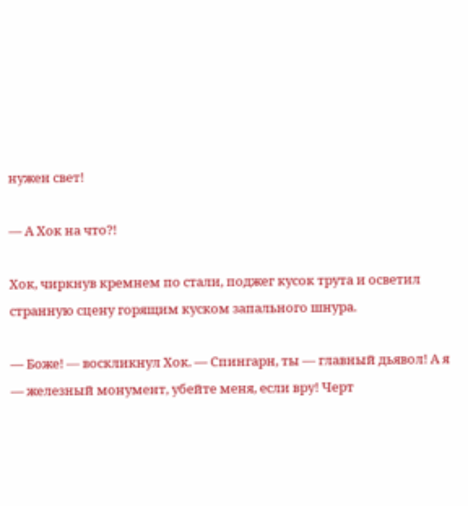нужен свет!

— А Хок на что?!

Хок, чиркнув кремнем по стали, поджег кусок трута и осветил странную сцену горящим куском запального шнура.

— Боже! — воскликнул Хок. — Спингарн, ты — главный дьявол! А я — железный монумент, убейте меня, если вру! Черт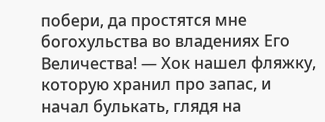побери, да простятся мне богохульства во владениях Его Величества! — Хок нашел фляжку, которую хранил про запас, и начал булькать, глядя на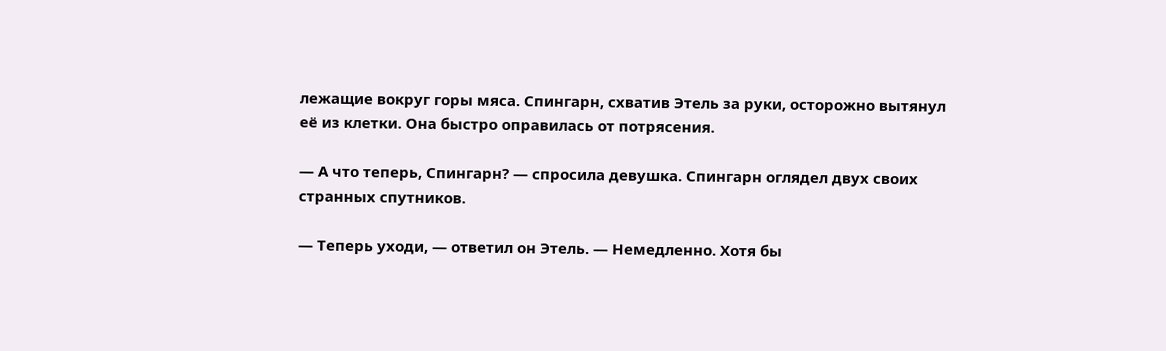лежащие вокруг горы мяса. Спингарн, схватив Этель за руки, осторожно вытянул её из клетки. Она быстро оправилась от потрясения.

— А что теперь, Спингарн? — спросила девушка. Спингарн оглядел двух своих странных спутников.

— Теперь уходи, — ответил он Этель. — Немедленно. Хотя бы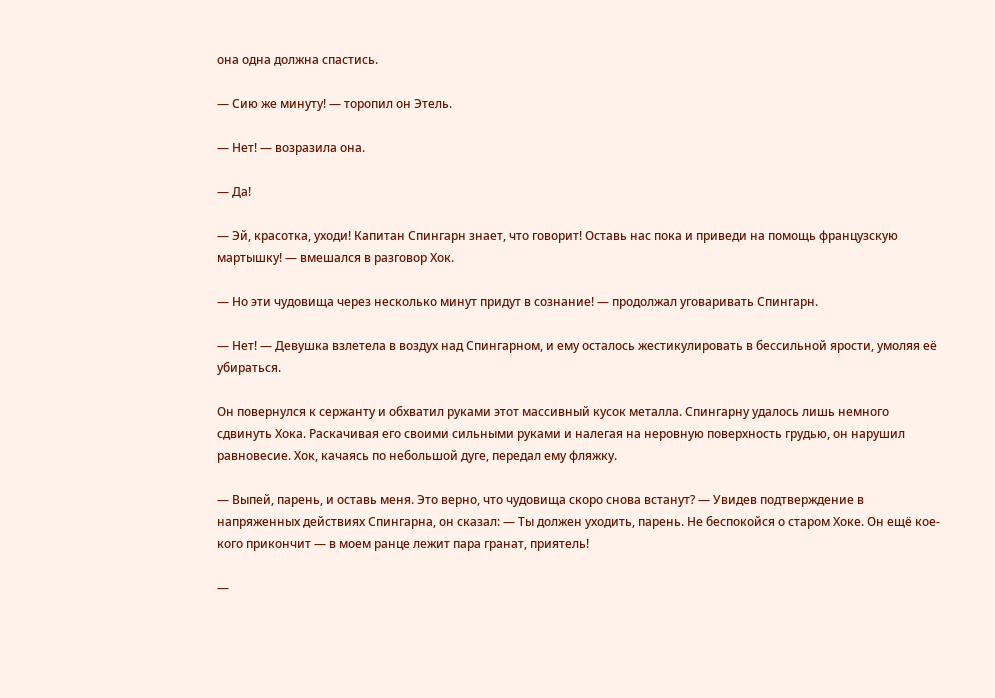она одна должна спастись.

— Сию же минуту! — торопил он Этель.

— Нет! — возразила она.

— Да!

— Эй, красотка, уходи! Капитан Спингарн знает, что говорит! Оставь нас пока и приведи на помощь французскую мартышку! — вмешался в разговор Хок.

— Но эти чудовища через несколько минут придут в сознание! — продолжал уговаривать Спингарн.

— Нет! — Девушка взлетела в воздух над Спингарном, и ему осталось жестикулировать в бессильной ярости, умоляя её убираться.

Он повернулся к сержанту и обхватил руками этот массивный кусок металла. Спингарну удалось лишь немного сдвинуть Хока. Раскачивая его своими сильными руками и налегая на неровную поверхность грудью, он нарушил равновесие. Хок, качаясь по небольшой дуге, передал ему фляжку.

— Выпей, парень, и оставь меня. Это верно, что чудовища скоро снова встанут? — Увидев подтверждение в напряженных действиях Спингарна, он сказал: — Ты должен уходить, парень. Не беспокойся о старом Хоке. Он ещё кое-кого прикончит — в моем ранце лежит пара гранат, приятель!

—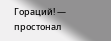Гораций! — простонал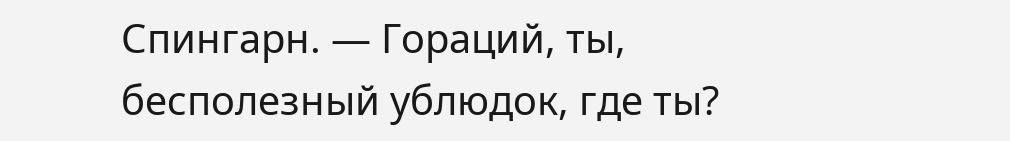Спингарн. — Гораций, ты, бесполезный ублюдок, где ты?